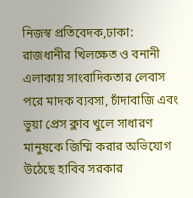নিজস্ব প্রতিবেদক,ঢাকা: রাজধানীর খিলক্ষেত ও বনানী এলাকায় সাংবাদিকতার লেবাস পরে মাদক ব্যবসা, চাঁদাবাজি এবং ভুয়া প্রেস ক্লাব খুলে সাধারণ মানুষকে জিম্মি করার অভিযোগ উঠেছে হাবিব সরকার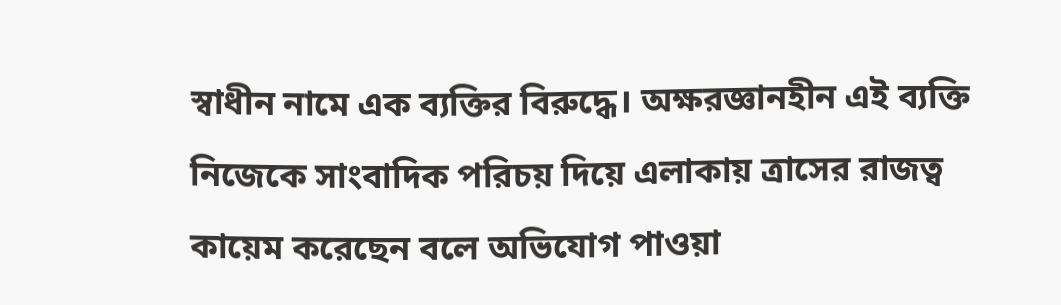স্বাধীন নামে এক ব্যক্তির বিরুদ্ধে। অক্ষরজ্ঞানহীন এই ব্যক্তি নিজেকে সাংবাদিক পরিচয় দিয়ে এলাকায় ত্রাসের রাজত্ব কায়েম করেছেন বলে অভিযোগ পাওয়া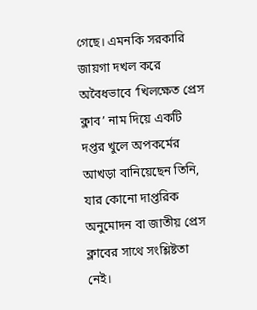গেছে। এমনকি সরকারি জায়গা দখল করে অবৈধভাবে ‘খিলক্ষেত প্রেস ক্লাব’ নাম দিয়ে একটি দপ্তর খুলে অপকর্মের আখড়া বানিয়েছেন তিনি, যার কোনো দাপ্তরিক অনুমোদন বা জাতীয় প্রেস ক্লাবের সাথে সংশ্লিষ্টতা নেই।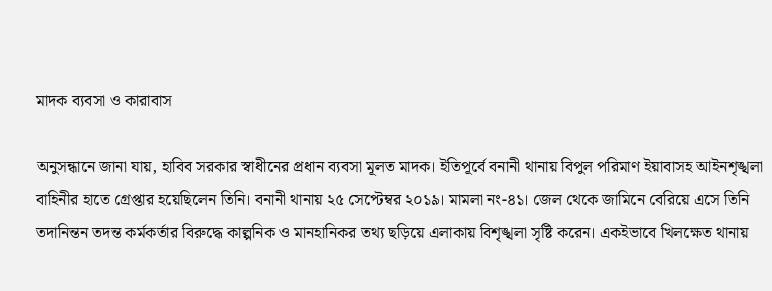মাদক ব্যবসা ও কারাবাস

অনুসন্ধানে জানা যায়, হাবিব সরকার স্বাধীনের প্রধান ব্যবসা মূলত মাদক। ইতিপূর্বে বনানী থানায় বিপুল পরিমাণ ইয়াবাসহ আইনশৃঙ্খলা বাহিনীর হাতে গ্রেপ্তার হয়েছিলেন তিনি। বনানী থানায় ২৫ সেপ্টেম্বর ২০১৯। মামলা নং-৪১। জেল থেকে জামিনে বেরিয়ে এসে তিনি তদানিন্তন তদন্ত কর্মকর্তার বিরুদ্ধে কাল্পনিক ও মানহানিকর তথ্য ছড়িয়ে এলাকায় বিশৃঙ্খলা সৃষ্টি করেন। একইভাবে খিলক্ষেত থানায়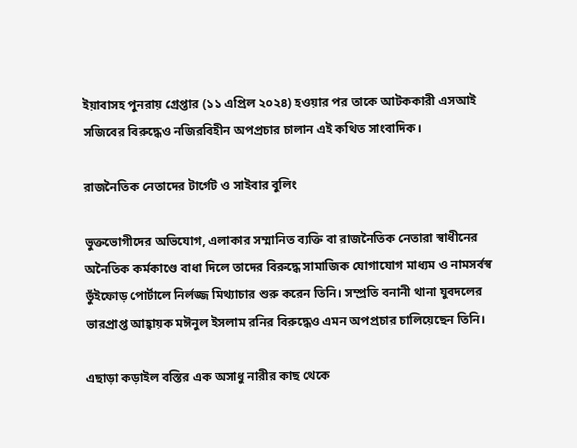ইয়াবাসহ পুনরায় গ্রেপ্তার (১১ এপ্রিল ২০২৪) হওয়ার পর তাকে আটককারী এসআই সজিবের বিরুদ্ধেও নজিরবিহীন অপপ্রচার চালান এই কথিত সাংবাদিক।

রাজনৈতিক নেতাদের টার্গেট ও সাইবার বুলিং

ভুক্তভোগীদের অভিযোগ, এলাকার সম্মানিত ব্যক্তি বা রাজনৈতিক নেতারা স্বাধীনের অনৈতিক কর্মকাণ্ডে বাধা দিলে তাদের বিরুদ্ধে সামাজিক যোগাযোগ মাধ্যম ও নামসর্বস্ব ভুঁইফোড় পোর্টালে নির্লজ্জ মিথ্যাচার শুরু করেন তিনি। সম্প্রতি বনানী থানা যুবদলের ভারপ্রাপ্ত আহ্বায়ক মঈনুল ইসলাম রনির বিরুদ্ধেও এমন অপপ্রচার চালিয়েছেন তিনি।

এছাড়া কড়াইল বস্তির এক অসাধু নারীর কাছ থেকে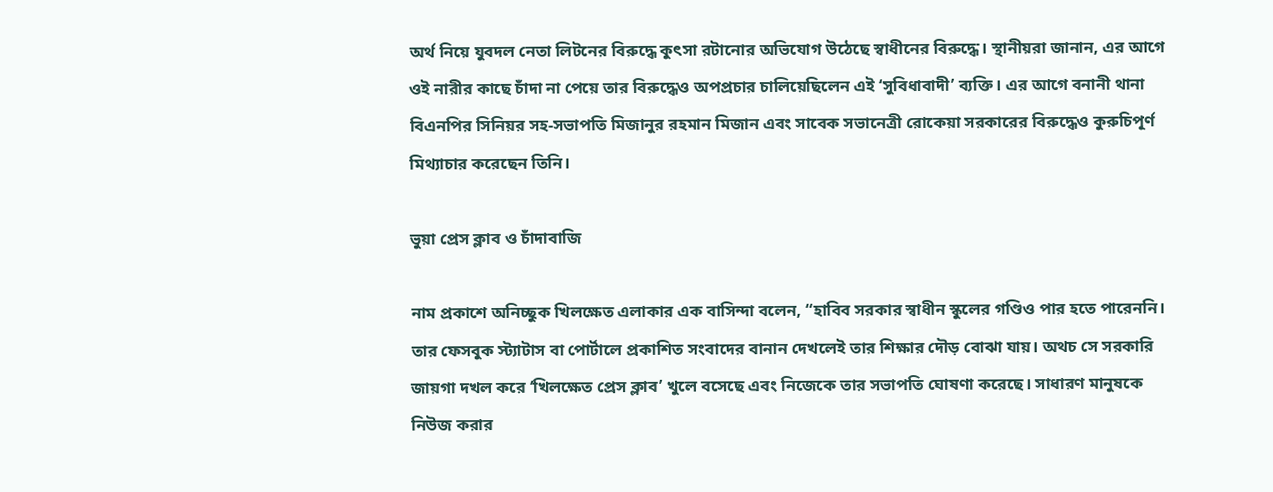অর্থ নিয়ে যুবদল নেতা লিটনের বিরুদ্ধে কুৎসা রটানোর অভিযোগ উঠেছে স্বাধীনের বিরুদ্ধে। স্থানীয়রা জানান, এর আগে ওই নারীর কাছে চাঁদা না পেয়ে তার বিরুদ্ধেও অপপ্রচার চালিয়েছিলেন এই ‘সুবিধাবাদী’ ব্যক্তি। এর আগে বনানী থানা বিএনপির সিনিয়র সহ-সভাপতি মিজানুর রহমান মিজান এবং সাবেক সভানেত্রী রোকেয়া সরকারের বিরুদ্ধেও কুরুচিপূর্ণ মিথ্যাচার করেছেন তিনি।

ভুয়া প্রেস ক্লাব ও চাঁদাবাজি

নাম প্রকাশে অনিচ্ছুক খিলক্ষেত এলাকার এক বাসিন্দা বলেন, “হাবিব সরকার স্বাধীন স্কুলের গণ্ডিও পার হতে পারেননি। তার ফেসবুক স্ট্যাটাস বা পোর্টালে প্রকাশিত সংবাদের বানান দেখলেই তার শিক্ষার দৌড় বোঝা যায়। অথচ সে সরকারি জায়গা দখল করে ‘খিলক্ষেত প্রেস ক্লাব’ খুলে বসেছে এবং নিজেকে তার সভাপতি ঘোষণা করেছে। সাধারণ মানুষকে নিউজ করার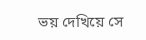ভয় দেখিয়ে সে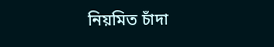নিয়মিত চাঁদা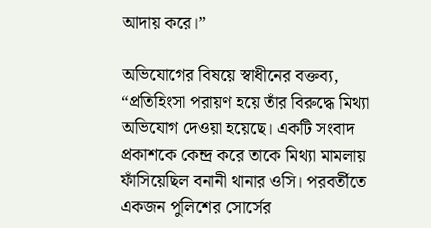আদায় করে।”

অভিযোগের বিষয়ে স্বাধীনের বক্তব্য, “প্রতিহিংসা পরায়ণ হয়ে তাঁর বিরুদ্ধে মিথ্যা অভিযোগ দেওয়া হয়েছে। একটি সংবাদ প্রকাশকে কেন্দ্র করে তাকে মিথ্যা মামলায় ফাঁসিয়েছিল বনানী থানার ওসি। পরবর্তীতে একজন পুলিশের সোর্সের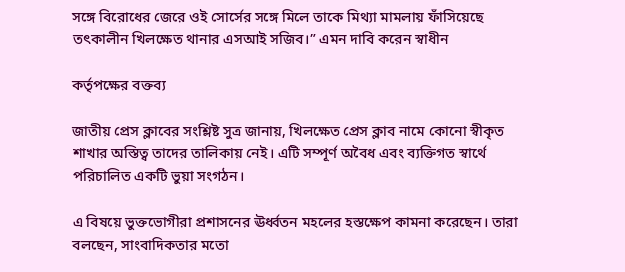সঙ্গে বিরোধের জেরে ওই সোর্সের সঙ্গে মিলে তাকে মিথ্যা মামলায় ফাঁসিয়েছে তৎকালীন খিলক্ষেত থানার এসআই সজিব।” এমন দাবি করেন স্বাধীন

কর্তৃপক্ষের বক্তব্য

জাতীয় প্রেস ক্লাবের সংশ্লিষ্ট সুত্র জানায়, খিলক্ষেত প্রেস ক্লাব নামে কোনো স্বীকৃত শাখার অস্তিত্ব তাদের তালিকায় নেই। এটি সম্পূর্ণ অবৈধ এবং ব্যক্তিগত স্বার্থে পরিচালিত একটি ভুয়া সংগঠন।

এ বিষয়ে ভুক্তভোগীরা প্রশাসনের ঊর্ধ্বতন মহলের হস্তক্ষেপ কামনা করেছেন। তারা বলছেন, সাংবাদিকতার মতো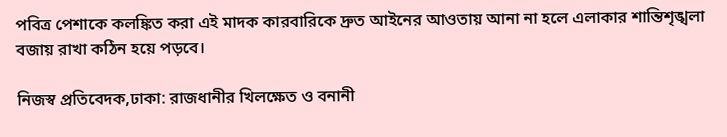পবিত্র পেশাকে কলঙ্কিত করা এই মাদক কারবারিকে দ্রুত আইনের আওতায় আনা না হলে এলাকার শান্তিশৃঙ্খলা বজায় রাখা কঠিন হয়ে পড়বে।

নিজস্ব প্রতিবেদক,ঢাকা: রাজধানীর খিলক্ষেত ও বনানী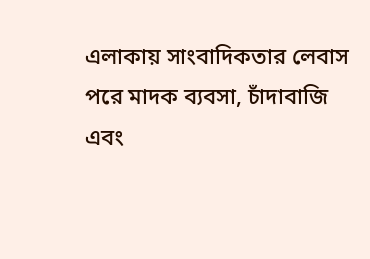এলাকায় সাংবাদিকতার লেবাস পরে মাদক ব্যবসা, চাঁদাবাজি এবং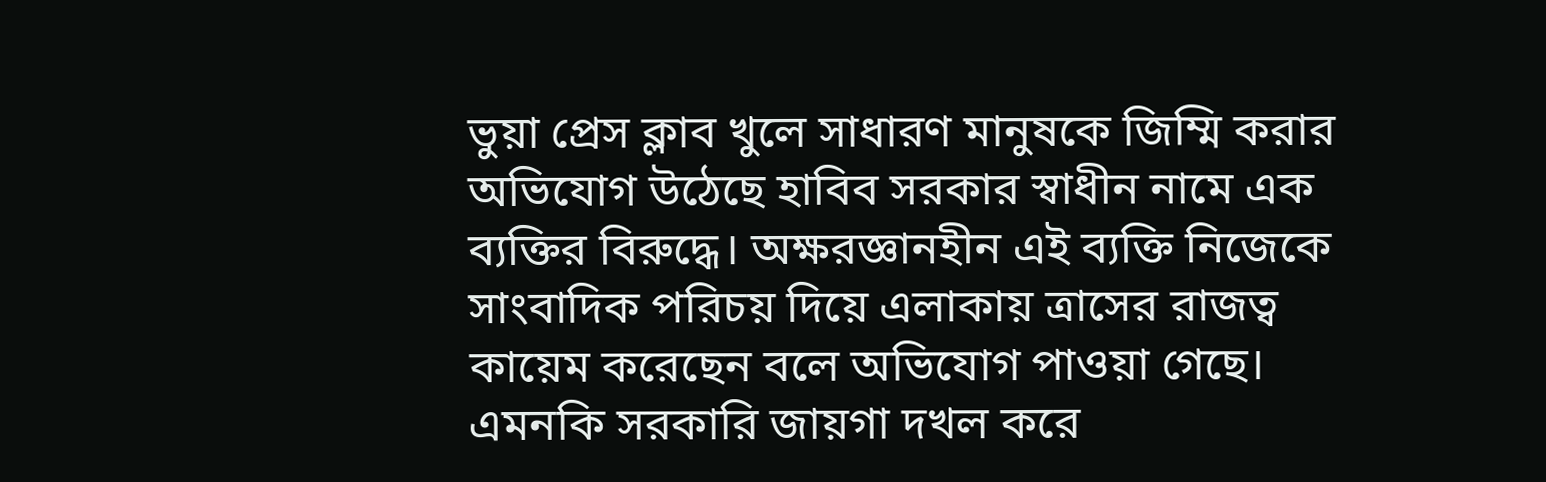ভুয়া প্রেস ক্লাব খুলে সাধারণ মানুষকে জিম্মি করার অভিযোগ উঠেছে হাবিব সরকার স্বাধীন নামে এক ব্যক্তির বিরুদ্ধে। অক্ষরজ্ঞানহীন এই ব্যক্তি নিজেকে সাংবাদিক পরিচয় দিয়ে এলাকায় ত্রাসের রাজত্ব কায়েম করেছেন বলে অভিযোগ পাওয়া গেছে। এমনকি সরকারি জায়গা দখল করে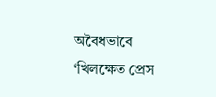অবৈধভাবে ‘খিলক্ষেত প্রেস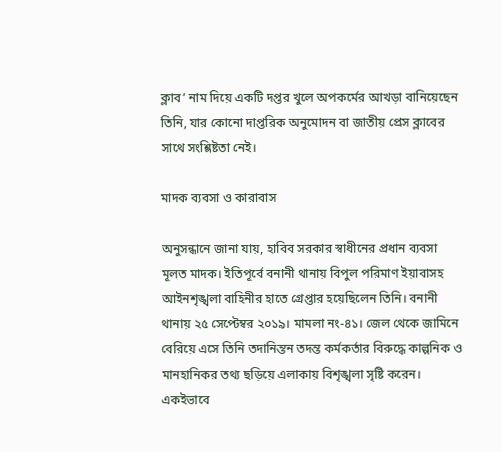ক্লাব’ নাম দিয়ে একটি দপ্তর খুলে অপকর্মের আখড়া বানিয়েছেন তিনি, যার কোনো দাপ্তরিক অনুমোদন বা জাতীয় প্রেস ক্লাবের সাথে সংশ্লিষ্টতা নেই।

মাদক ব্যবসা ও কারাবাস

অনুসন্ধানে জানা যায়, হাবিব সরকার স্বাধীনের প্রধান ব্যবসা মূলত মাদক। ইতিপূর্বে বনানী থানায় বিপুল পরিমাণ ইয়াবাসহ আইনশৃঙ্খলা বাহিনীর হাতে গ্রেপ্তার হয়েছিলেন তিনি। বনানী থানায় ২৫ সেপ্টেম্বর ২০১৯। মামলা নং-৪১। জেল থেকে জামিনে বেরিয়ে এসে তিনি তদানিন্তন তদন্ত কর্মকর্তার বিরুদ্ধে কাল্পনিক ও মানহানিকর তথ্য ছড়িয়ে এলাকায় বিশৃঙ্খলা সৃষ্টি করেন। একইভাবে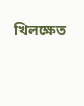খিলক্ষেত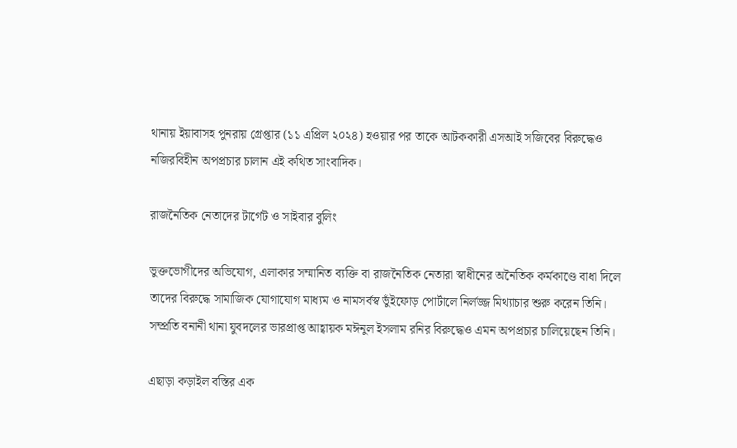থানায় ইয়াবাসহ পুনরায় গ্রেপ্তার (১১ এপ্রিল ২০২৪) হওয়ার পর তাকে আটককারী এসআই সজিবের বিরুদ্ধেও নজিরবিহীন অপপ্রচার চালান এই কথিত সাংবাদিক।

রাজনৈতিক নেতাদের টার্গেট ও সাইবার বুলিং

ভুক্তভোগীদের অভিযোগ, এলাকার সম্মানিত ব্যক্তি বা রাজনৈতিক নেতারা স্বাধীনের অনৈতিক কর্মকাণ্ডে বাধা দিলে তাদের বিরুদ্ধে সামাজিক যোগাযোগ মাধ্যম ও নামসর্বস্ব ভুঁইফোড় পোর্টালে নির্লজ্জ মিথ্যাচার শুরু করেন তিনি। সম্প্রতি বনানী থানা যুবদলের ভারপ্রাপ্ত আহ্বায়ক মঈনুল ইসলাম রনির বিরুদ্ধেও এমন অপপ্রচার চালিয়েছেন তিনি।

এছাড়া কড়াইল বস্তির এক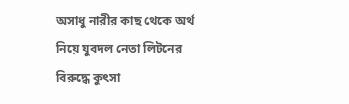অসাধু নারীর কাছ থেকে অর্থ নিয়ে যুবদল নেতা লিটনের বিরুদ্ধে কুৎসা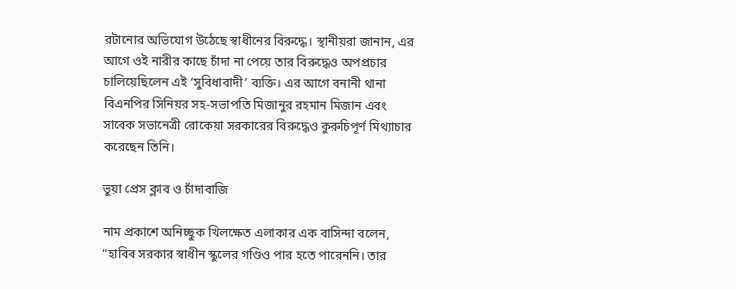রটানোর অভিযোগ উঠেছে স্বাধীনের বিরুদ্ধে। স্থানীয়রা জানান, এর আগে ওই নারীর কাছে চাঁদা না পেয়ে তার বিরুদ্ধেও অপপ্রচার চালিয়েছিলেন এই ‘সুবিধাবাদী’ ব্যক্তি। এর আগে বনানী থানা বিএনপির সিনিয়র সহ-সভাপতি মিজানুর রহমান মিজান এবং সাবেক সভানেত্রী রোকেয়া সরকারের বিরুদ্ধেও কুরুচিপূর্ণ মিথ্যাচার করেছেন তিনি।

ভুয়া প্রেস ক্লাব ও চাঁদাবাজি

নাম প্রকাশে অনিচ্ছুক খিলক্ষেত এলাকার এক বাসিন্দা বলেন, “হাবিব সরকার স্বাধীন স্কুলের গণ্ডিও পার হতে পারেননি। তার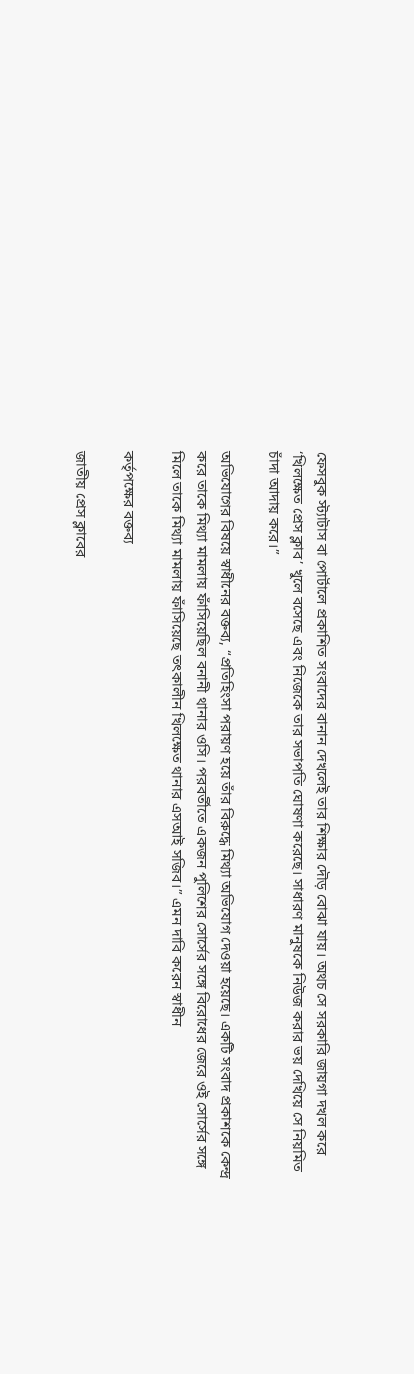ফেসবুক স্ট্যাটাস বা পোর্টালে প্রকাশিত সংবাদের বানান দেখলেই তার শিক্ষার দৌড় বোঝা যায়। অথচ সে সরকারি জায়গা দখল করে ‘খিলক্ষেত প্রেস ক্লাব’ খুলে বসেছে এবং নিজেকে তার সভাপতি ঘোষণা করেছে। সাধারণ মানুষকে নিউজ করার ভয় দেখিয়ে সে নিয়মিত চাঁদা আদায় করে।”

অভিযোগের বিষয়ে স্বাধীনের বক্তব্য, “প্রতিহিংসা পরায়ণ হয়ে তাঁর বিরুদ্ধে মিথ্যা অভিযোগ দেওয়া হয়েছে। একটি সংবাদ প্রকাশকে কেন্দ্র করে তাকে মিথ্যা মামলায় ফাঁসিয়েছিল বনানী থানার ওসি। পরবর্তীতে একজন পুলিশের সোর্সের সঙ্গে বিরোধের জেরে ওই সোর্সের সঙ্গে মিলে তাকে মিথ্যা মামলায় ফাঁসিয়েছে তৎকালীন খিলক্ষেত থানার এসআই সজিব।” এমন দাবি করেন স্বাধীন

কর্তৃপক্ষের বক্তব্য

জাতীয় প্রেস ক্লাবের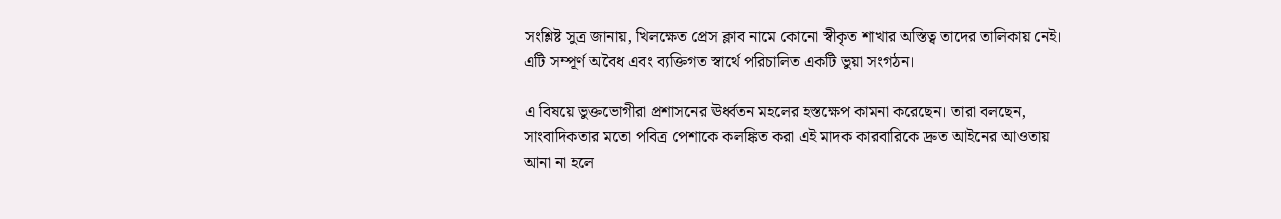সংশ্লিষ্ট সুত্র জানায়, খিলক্ষেত প্রেস ক্লাব নামে কোনো স্বীকৃত শাখার অস্তিত্ব তাদের তালিকায় নেই। এটি সম্পূর্ণ অবৈধ এবং ব্যক্তিগত স্বার্থে পরিচালিত একটি ভুয়া সংগঠন।

এ বিষয়ে ভুক্তভোগীরা প্রশাসনের ঊর্ধ্বতন মহলের হস্তক্ষেপ কামনা করেছেন। তারা বলছেন, সাংবাদিকতার মতো পবিত্র পেশাকে কলঙ্কিত করা এই মাদক কারবারিকে দ্রুত আইনের আওতায় আনা না হলে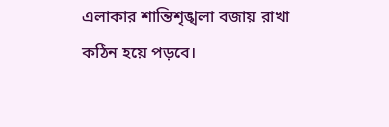এলাকার শান্তিশৃঙ্খলা বজায় রাখা কঠিন হয়ে পড়বে।